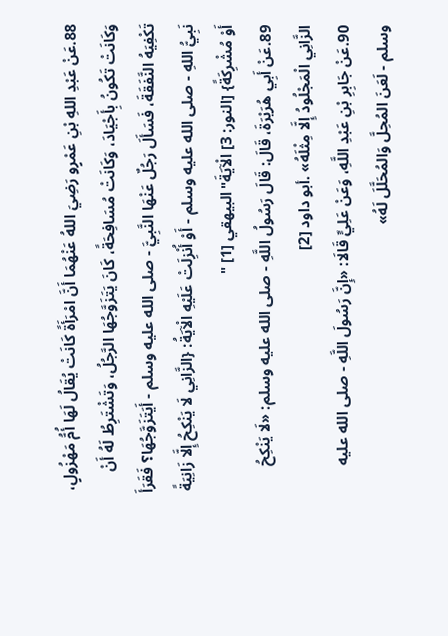88.عَنْ عَبْدِ اللهِ بْنِ عَمْرٍو رَضِيَ اللهُ عَنْهُمَا أَنَّ امْرَأَةً كَانَتْ يُقَالُ لَهَا أُمُّ مَهْزُولٍ، وَكَانَتْ تَكُونُ بِأَجْيَادَ، وَكَانَتْ مُسَافِحَةً، كَانَ يَتَزَوَّجُهَا الرَّجُلُ، وَتَشْتَرِطُ لَهُ أَنْ تَكْفِيَهُ النَّفَقَةَ، فَسَأَلَ رَجُلٌ عَنْهَا النَّبِيَّ - صلى الله عليه وسلم - أَيَتَزَوَّجُهَا؟ فَقَرَأَ نَبِيُّ اللهِ - صلى الله عليه وسلم - أَوْ أُنْزِلَتْ عَلَيْهِ الْآيَةُ: {الزَّانِي لَا يَنْكِحُ إِلَّا زَانِيَةً أَوْ مُشْرِكَةً} [النور: 3] الْآيَةَ"البيهقي [1] "
89.عَنْ أَبِي هُرَيْرَةَ، قَالَ: قَالَ رَسُولُ اللَّهِ - صلى الله عليه وسلم: «لَا يَنْكِحُ الزَّانِي الْمَجْلُودُ إِلَّا مِثْلَهُ» .أبو داود [2]
90.عَنْ جَابِرِ بْنِ عَبْدِ اللَّهِ، وَعَنْ عَلِيٍّ قَالَا: «إِنَّ رَسُولَ اللَّهِ - صلى الله عليه وسلم - لَعَنَ المُحِلَّ وَالمُحَلَّلَ لَهُ»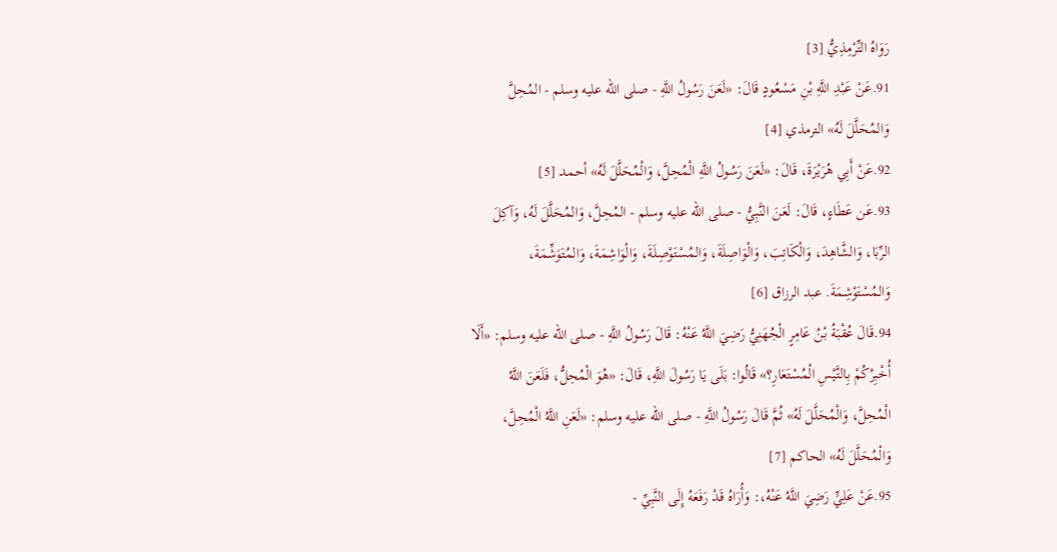رَوَاهُ التِّرْمِذِيُّ [3]
91.عَنْ عَبْدِ اللَّهِ بْنِ مَسْعُودٍ قَالَ: «لَعَنَ رَسُولُ اللَّهِ - صلى الله عليه وسلم - المُحِلَّ وَالمُحَلَّلَ لَهُ» الترمذي [4]
92.عَنْ أَبِي هُرَيْرَةَ، قَالَ: «لَعَنَ رَسُولُ اللَّهِ الْمُحِلَّ، وَالْمُحَلَّلَ لَهُ» أحمد [5]
93.عَن عَطَاءٍ، قَالَ: لَعَنَ النَّبِيُّ - صلى الله عليه وسلم - المُحِلَّ، وَالمُحَلَّلَ لَهُ، وَآكِلَ الرِّبَا، وَالشَّاهِدَ، وَالْكَاتِبَ، وَالْوَاصِلَةَ، وَالمُسْتَوْصِلَةَ، وَالْوَاشِمَةَ، وَالمُتَوَشِّمَةَ، وَالمُسْتَوْشِمَةَ. عبد الرزاق [6]
94.قَالَ عُقْبَةُ بْنُ عَامِرٍ الْجُهَنِيُّ رَضِيَ اللَّهُ عَنْهُ: قَالَ رَسُولُ اللَّهِ - صلى الله عليه وسلم: «أَلَا أُخْبِرُكُمْ بِالتَّيْسِ الْمُسْتَعَارِ؟» قَالُوا: بَلَى يَا رَسُولَ اللَّهِ، قَالَ: «هُوَ الْمُحِلُّ، فَلَعَنَ اللَّهُ الْمُحِلَّ، وَالْمُحَلَّلَ لَهُ» ثُمَّ قَالَ رَسُولُ اللَّهِ - صلى الله عليه وسلم: «لَعَنِ اللَّهُ الْمُحِلَّ، وَالْمُحَلَّلَ لَهُ» الحاكم [7]
95.عَنْ عَلِيٍّ رَضِيَ اللَّهُ عَنْهُ،: وَأُرَاهُ قَدْ رَفَعَهُ إِلَى النَّبِيِّ -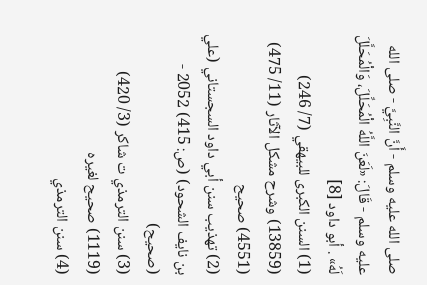صلى الله عليه وسلم - أَنَّ النَّبِيَّ - صلى الله عليه وسلم - قَالَ: «لَعَنَ اللَّهُ الْمُحَلِّلَ، وَالْمُحَلَّلَ لَهُ» . أبو داود [8]
(1) السنن الكبرى للبيهقي (7/ 246) (13859) وشرح مشكل الآثار (11/ 475) (4551) صحيح
(2) تهذيب سنن أبي داود السجستاني (علي بن نايف الشحود) (ص: 415) 2052 - (صحيح)
(3) سنن الترمذي ت شاكر (3/ 420) (1119) صحيح لغيره
(4) سنن الترمذي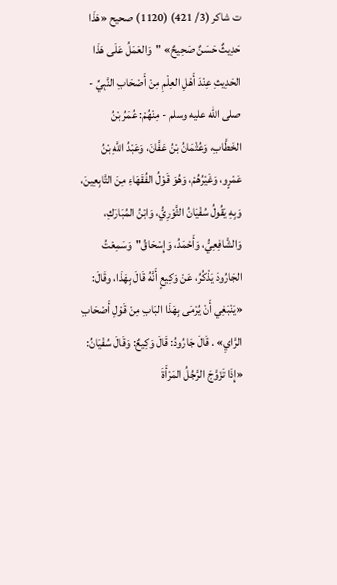ت شاكر (3/ 421) (1120) صحيح «هَذَا حَدِيثٌ حَسَنٌ صَحِيحٌ» "وَالعَمَلُ عَلَى هَذَا الحَدِيثِ عِنْدَ أَهْلِ العِلْمِ مِنْ أَصْحَابِ النَّبِيِّ - صلى الله عليه وسلم - مِنْهُمْ: عُمَرُ بْنُ الخَطَّابِ، وَعُثْمَانُ بْنُ عَفَّانَ، وَعَبْدُ اللَّهِ بْنُ عَمْرٍو، وَغَيْرُهُمْ، وَهُوَ قَوْلُ الفُقَهَاءِ مِنَ التَّابِعِينَ، وَبِهِ يَقُولُ سُفْيَانُ الثَّوْرِيُّ، وَابْنُ المُبَارَكِ، وَالشَّافِعِيُّ، وَأَحْمَدُ، وَإِسْحَاقُ"وَسَمِعْتُ الجَارُودَ يَذْكُرُ، عَنْ وَكِيعٍ أَنَّهُ قَالَ بِهَذَا، وقَالَ: «يَنْبَغِي أَنْ يُرْمَى بِهَذَا البَابِ مِنْ قَوْلِ أَصْحَابِ الرَّايِ» . قَالَ جَارُودُ: قَالَ وَكِيعٌ: وَقَالَ سُفْيَانُ: «إِذَا تَزَوَّجَ الرَّجُلُ المَرْأَةَ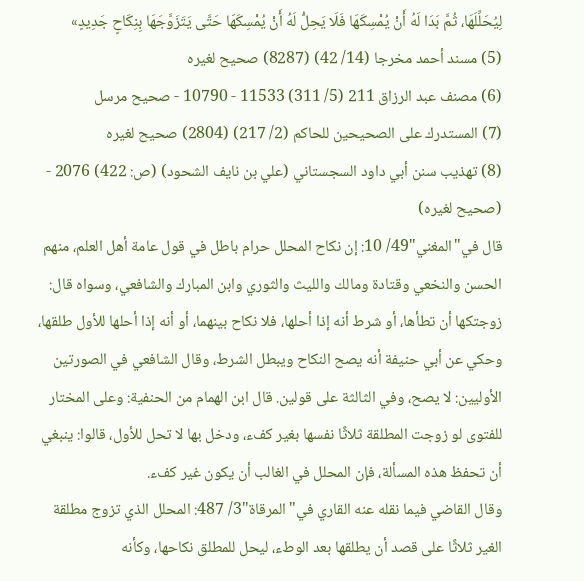لِيُحَلِّلَهَا، ثُمَّ بَدَا لَهُ أَنْ يُمْسِكَهَا فَلَا يَحِلُّ لَهُ أَنْ يُمْسِكَهَا حَتَّى يَتَزَوَّجَهَا بِنِكَاحٍ جَدِيدٍ»
(5) مسند أحمد مخرجا (14/ 42) (8287) صحيح لغيره
(6) مصنف عبد الرزاق 211 (5/ 311) 11533 - 10790 - صحيح مرسل
(7) المستدرك على الصحيحين للحاكم (2/ 217) (2804) صحيح لغيره
(8) تهذيب سنن أبي داود السجستاني (علي بن نايف الشحود) (ص: 422) 2076 - (صحيح لغيره)
قال في"المغني"49/ 10: إن نكاح المحلل حرام باطل في قول عامة أهل العلم، منهم الحسن والنخعي وقتادة ومالك والليث والثوري وابن المبارك والشافعي، وسواه قال: زوجتكها أن تطأها، أو شرط أنه إذا أحلها، فلا نكاح بينهما، أو أنه إذا أحلها للأول طلقها، وحكي عن أبي حنيفة أنه يصح النكاح ويبطل الشرط، وقال الشافعي في الصورتين الأوليين: لا يصح، وفي الثالثة على قولين. قال ابن الهمام من الحنفية: وعلى المختار للفتوى لو زوجت المطلقة ثلاثًا نفسها بغير كفء، ودخل بها لا تحل للأول، قالوا: ينبغي أن تحفظ هذه المسألة، فإن المحلل في الغالب أن يكون غير كفء.
وقال القاضي فيما نقله عنه القاري في"المرقاة"3/ 487: المحلل الذي تزوج مطلقة الغير ثلاثًا على قصد أن يطلقها بعد الوطء، ليحل للمطلق نكاحها، وكأنه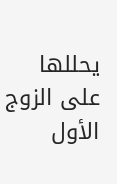يحللها على الزوج الأول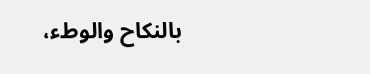بالنكاح والوطء،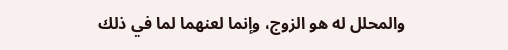والمحلل له هو الزوج، وإنما لعنهما لما في ذلك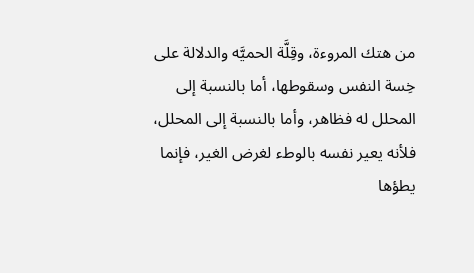من هتك المروءة، وقِلَّة الحميَّه والدلالة على خِسة النفس وسقوطها، أما بالنسبة إلى المحلل له فظاهر، وأما بالنسبة إلى المحلل، فلأنه يعير نفسه بالوطء لغرض الغير، فإنما يطؤها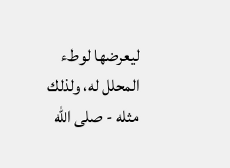ليعرضها لوطء المحلل له، ولذلك مثله - صلى الله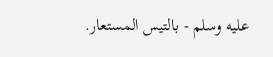عليه وسلم - بالتيس المستعار.